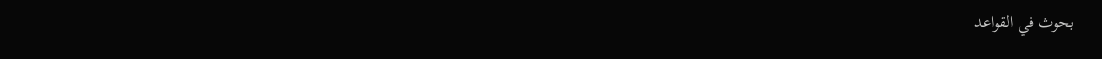بحوث في القواعد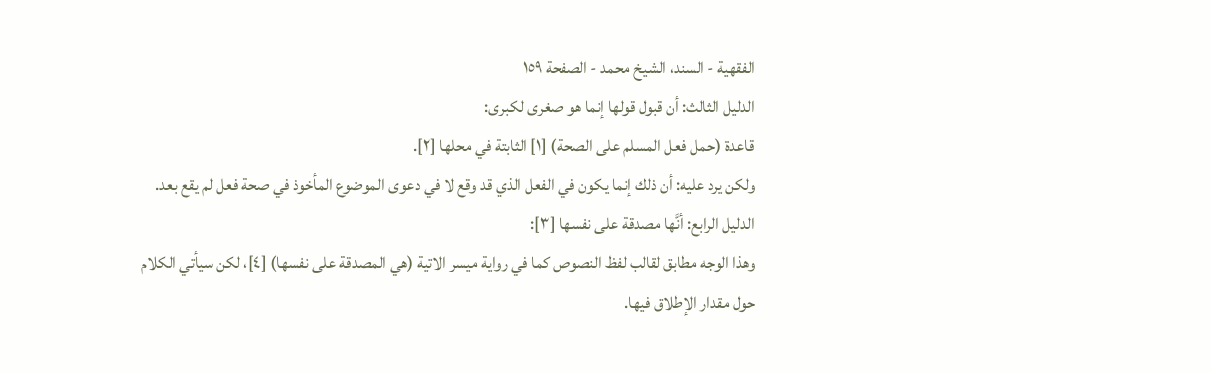الفقهية - السند، الشيخ محمد - الصفحة ١٥٩
الدليل الثالث: أن قبول قولها إنما هو صغرى لكبرى:
قاعدة (حمل فعل المسلم على الصحة) [١] الثابتة في محلها [٢].
ولكن يرد عليه: أن ذلك إنما يكون في الفعل الذي قد وقع لا في دعوى الموضوع المأخوذ في صحة فعل لم يقع بعد.
الدليل الرابع: أنَّها مصدقة على نفسها [٣]:
وهذا الوجه مطابق لقالب لفظ النصوص كما في رواية ميسر الاتية (هي المصدقة على نفسها) [٤]، لكن سيأتي الكلام حول مقدار الإطلاق فيها.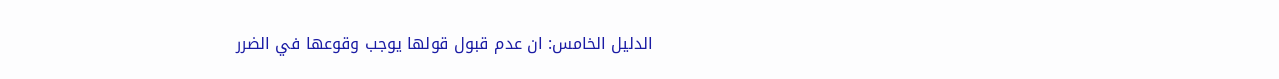الدليل الخامس: ان عدم قبول قولها يوجب وقوعها في الضرر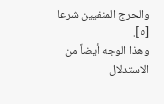والحرج المنفيين شرعا [٥].
وهذا الوجه أيضاً من الاستدلال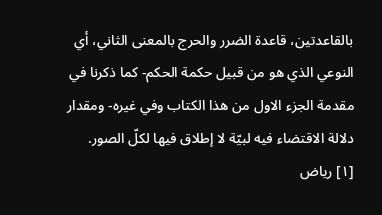بالقاعدتين، قاعدة الضرر والحرج بالمعنى الثاني، أي النوعي الذي هو من قبيل حكمة الحكم- كما ذكرنا في مقدمة الجزء الاول من هذا الكتاب وفي غيره- ومقدار دلالة الاقتضاء فيه لبيّة لا إطلاق فيها لكلّ الصور.
[١] رياض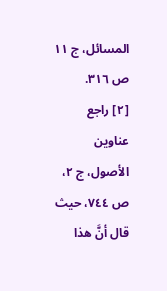المسائل، ج ١١ ص ٣١٦.
[٢] راجع عناوين الأصول، ج ٢، ص ٧٤٤، حيث قال أنَّ هذا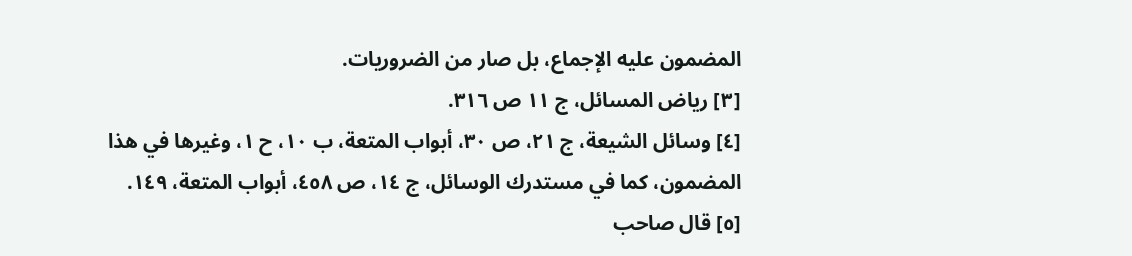المضمون عليه الإجماع، بل صار من الضروريات.
[٣] رياض المسائل، ج ١١ ص ٣١٦.
[٤] وسائل الشيعة، ج ٢١، ص ٣٠، أبواب المتعة، ب ١٠، ح ١، وغيرها في هذا المضمون، كما في مستدرك الوسائل، ج ١٤، ص ٤٥٨، أبواب المتعة، ١٤٩.
[٥] قال صاحب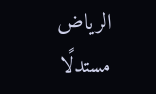الرياض مستدلًا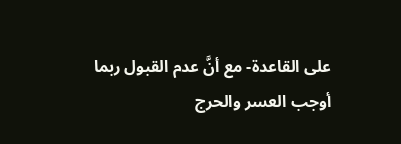على القاعدة- مع أنَّ عدم القبول ربما أوجب العسر والحرج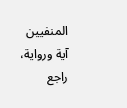المنفيين آية ورواية، راجع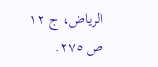الرياض، ج ١٢ ص ٢٧٥.